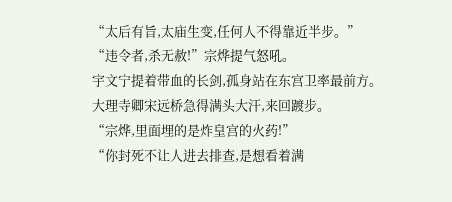“太后有旨,太庙生变,任何人不得靠近半步。”
“违令者,杀无赦!”宗烨提气怒吼。
宇文宁提着带血的长剑,孤身站在东宫卫率最前方。
大理寺卿宋远桥急得满头大汗,来回踱步。
“宗烨,里面埋的是炸皇宫的火药!”
“你封死不让人进去排查,是想看着满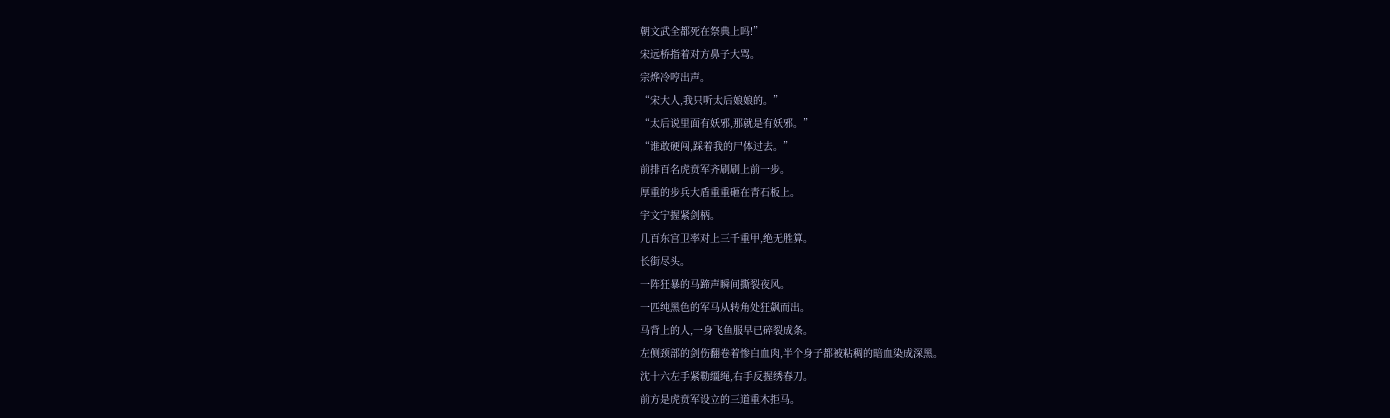朝文武全都死在祭典上吗!”
宋远桥指着对方鼻子大骂。
宗烨冷哼出声。
“宋大人,我只听太后娘娘的。”
“太后说里面有妖邪,那就是有妖邪。”
“谁敢硬闯,踩着我的尸体过去。”
前排百名虎贲军齐刷刷上前一步。
厚重的步兵大盾重重砸在青石板上。
宇文宁握紧剑柄。
几百东宫卫率对上三千重甲,绝无胜算。
长街尽头。
一阵狂暴的马蹄声瞬间撕裂夜风。
一匹纯黑色的军马从转角处狂飙而出。
马背上的人,一身飞鱼服早已碎裂成条。
左侧颈部的剑伤翻卷着惨白血肉,半个身子都被粘稠的暗血染成深黑。
沈十六左手紧勒缰绳,右手反握绣春刀。
前方是虎贲军设立的三道重木拒马。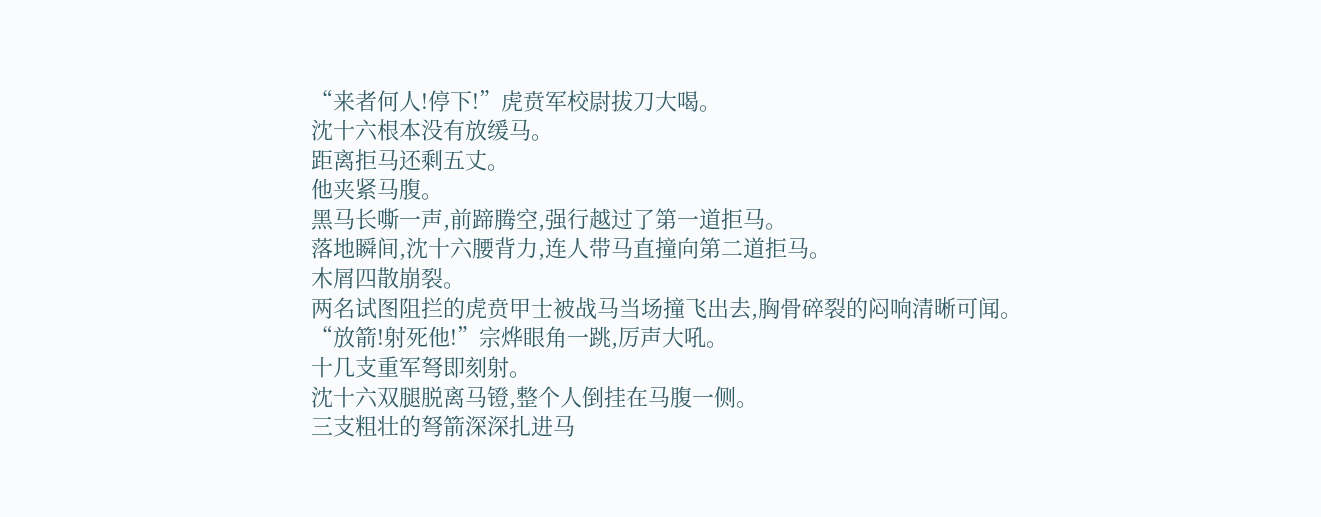“来者何人!停下!”虎贲军校尉拔刀大喝。
沈十六根本没有放缓马。
距离拒马还剩五丈。
他夹紧马腹。
黑马长嘶一声,前蹄腾空,强行越过了第一道拒马。
落地瞬间,沈十六腰背力,连人带马直撞向第二道拒马。
木屑四散崩裂。
两名试图阻拦的虎贲甲士被战马当场撞飞出去,胸骨碎裂的闷响清晰可闻。
“放箭!射死他!”宗烨眼角一跳,厉声大吼。
十几支重军弩即刻射。
沈十六双腿脱离马镫,整个人倒挂在马腹一侧。
三支粗壮的弩箭深深扎进马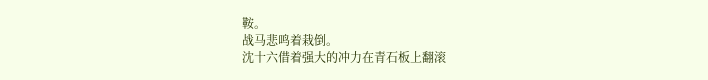鞍。
战马悲鸣着栽倒。
沈十六借着强大的冲力在青石板上翻滚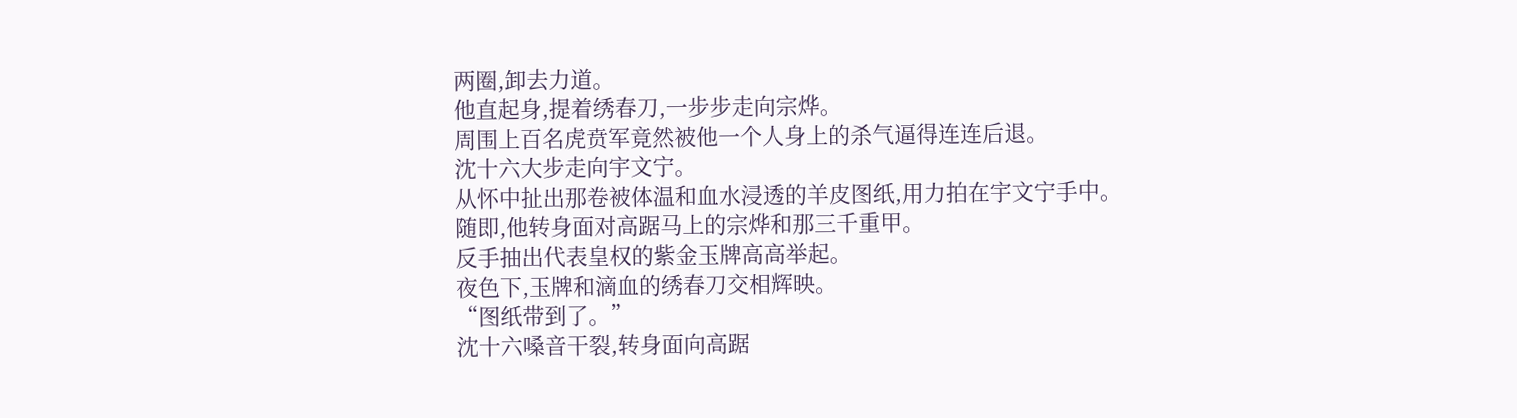两圈,卸去力道。
他直起身,提着绣春刀,一步步走向宗烨。
周围上百名虎贲军竟然被他一个人身上的杀气逼得连连后退。
沈十六大步走向宇文宁。
从怀中扯出那卷被体温和血水浸透的羊皮图纸,用力拍在宇文宁手中。
随即,他转身面对高踞马上的宗烨和那三千重甲。
反手抽出代表皇权的紫金玉牌高高举起。
夜色下,玉牌和滴血的绣春刀交相辉映。
“图纸带到了。”
沈十六嗓音干裂,转身面向高踞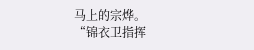马上的宗烨。
“锦衣卫指挥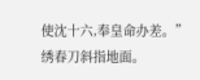使沈十六,奉皇命办差。”
绣春刀斜指地面。